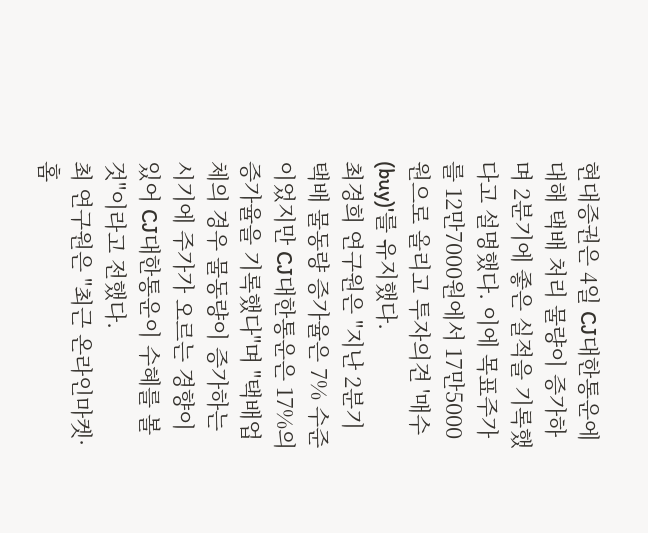현대증권은 4일 CJ대한통운에 대해 택배 처리 물량이 증가하며 2분기에 좋은 실적을 기록했다고 설명했다. 이에 목표주가를 12만7000원에서 17만5000원으로 올리고 투자의견 '매수(buy)'를 유지했다.
최경희 연구원은 "지난 2분기 택배 물동량 증가율은 7% 수준이었지만 CJ대한통운은 17%의 증가율을 기록했다"며 "택배업체의 경우 물동량이 증가하는 시기에 주가가 오르는 경향이 있어 CJ대한통운이 수혜를 볼 것"이라고 전했다.
최 연구원은 "최근 온라인마켓·홈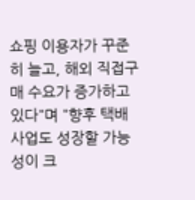쇼핑 이용자가 꾸준히 늘고, 해외 직접구매 수요가 증가하고 있다"며 "향후 택배 사업도 성장할 가능성이 크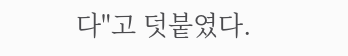다"고 덧붙였다.